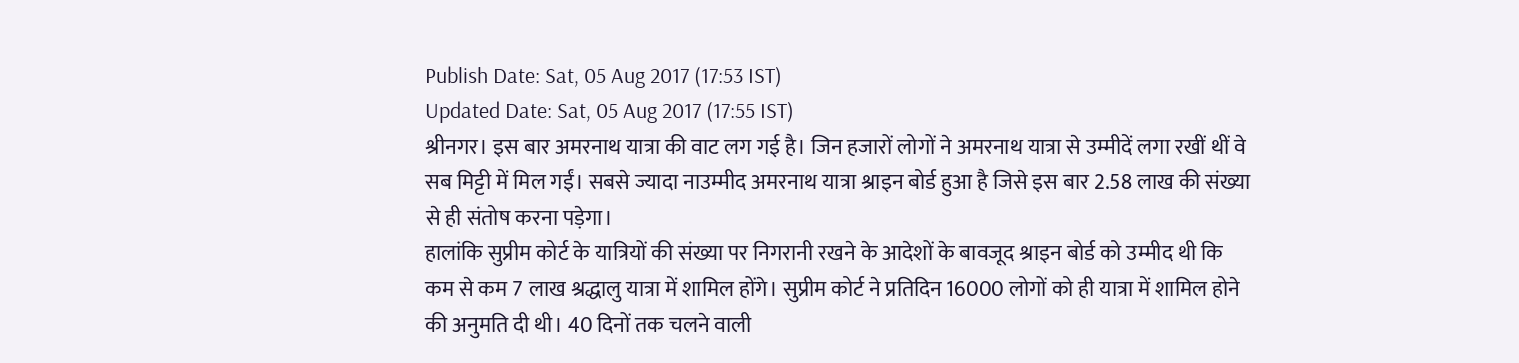Publish Date: Sat, 05 Aug 2017 (17:53 IST)
Updated Date: Sat, 05 Aug 2017 (17:55 IST)
श्रीनगर। इस बार अमरनाथ यात्रा की वाट लग गई है। जिन हजारों लोगों ने अमरनाथ यात्रा से उम्मीदें लगा रखीं थीं वे सब मिट्टी में मिल गईं। सबसे ज्यादा नाउम्मीद अमरनाथ यात्रा श्राइन बोर्ड हुआ है जिसे इस बार 2.58 लाख की संख्या से ही संतोष करना पड़ेगा।
हालांकि सुप्रीम कोर्ट के यात्रियों की संख्या पर निगरानी रखने के आदेशों के बावजूद श्राइन बोर्ड को उम्मीद थी कि कम से कम 7 लाख श्रद्धालु यात्रा में शामिल होंगे। सुप्रीम कोर्ट ने प्रतिदिन 16000 लोगों को ही यात्रा में शामिल होने की अनुमति दी थी। 40 दिनों तक चलने वाली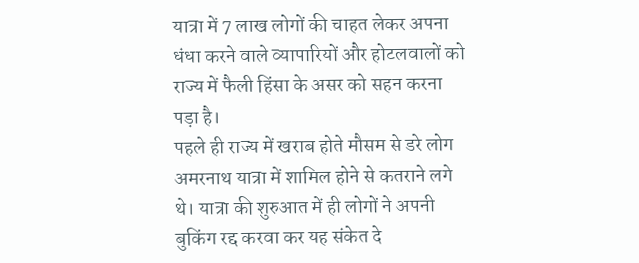यात्रा में 7 लाख लोगों की चाहत लेकर अपना धंधा करने वाले व्यापारियों और होटलवालों को राज्य में फैली हिंसा के असर को सहन करना पड़ा है।
पहले ही राज्य में खराब होते मौसम से डरे लोग अमरनाथ यात्रा में शामिल होने से कतराने लगे थे। यात्रा की शुरुआत में ही लोगों ने अपनी बुकिंग रद्द करवा कर यह संकेत दे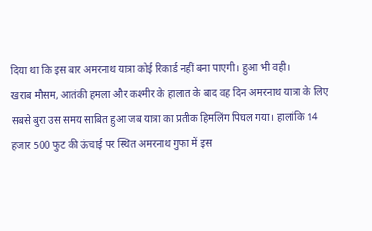दिया था कि इस बार अमरनाथ यात्रा कोई रिकार्ड नहीं बना पाएगी। हुआ भी वही।
खराब मौसम, आतंकी हमला और कश्मीर के हालात के बाद वह दिन अमरनाथ यात्रा के लिए सबसे बुरा उस समय साबित हुआ जब यात्रा का प्रतीक हिमलिंग पिघल गया। हालांकि 14 हजार 500 फुट की ऊंचाई पर स्थित अमरनाथ गुफा में इस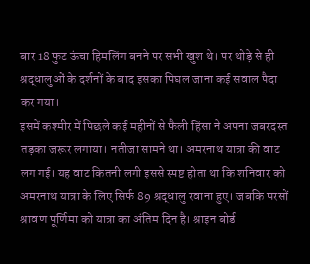बार 18 फुट ऊंचा हिमलिंग बनने पर सभी खुश थे। पर थोड़े से ही श्रद्धालुओं के दर्शनों के बाद इसका पिघल जाना कई सवाल पैदा कर गया।
इसमें कश्मीर में पिछले कई महीनों से फैली हिंसा ने अपना जबरदस्त तड़का जरूर लगाया। नतीजा सामने था। अमरनाथ यात्रा की वाट लग गई। यह वाट कितनी लगी इससे स्पष्ट होता था कि शनिवार को अमरनाथ यात्रा के लिए सिर्फ 89 श्रद्धालु रवाना हुए। जबकि परसों श्रावण पूर्णिमा को यात्रा का अंतिम दिन है। श्राइन बोर्ड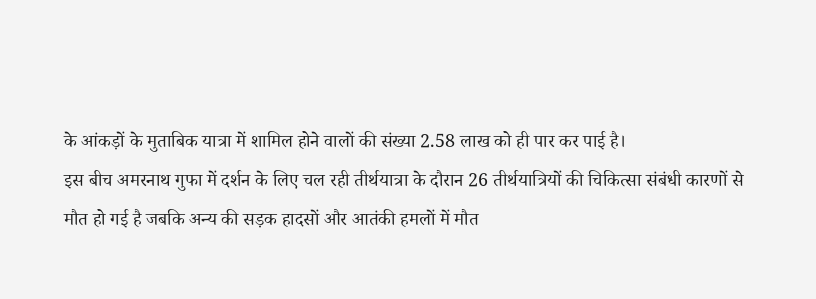के आंकड़ों के मुताबिक यात्रा में शामिल होने वालों की संख्या 2.58 लाख को ही पार कर पाई है।
इस बीच अमरनाथ गुफा में दर्शन के लिए चल रही तीर्थयात्रा के दौरान 26 तीर्थयात्रियों की चिकित्सा संबंधी कारणों से मौत हो गई है जबकि अन्य की सड़क हादसों और आतंकी हमलों में मौत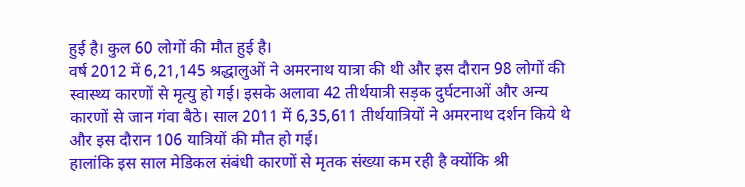हुई है। कुल 60 लोगों की मौत हुई है।
वर्ष 2012 में 6,21,145 श्रद्धालुओं ने अमरनाथ यात्रा की थी और इस दौरान 98 लोगों की स्वास्थ्य कारणों से मृत्यु हो गई। इसके अलावा 42 तीर्थयात्री सड़क दुर्घटनाओं और अन्य कारणों से जान गंवा बैठे। साल 2011 में 6,35,611 तीर्थयात्रियों ने अमरनाथ दर्शन किये थे और इस दौरान 106 यात्रियों की मौत हो गई।
हालांकि इस साल मेडिकल संबंधी कारणों से मृतक संख्या कम रही है क्योंकि श्री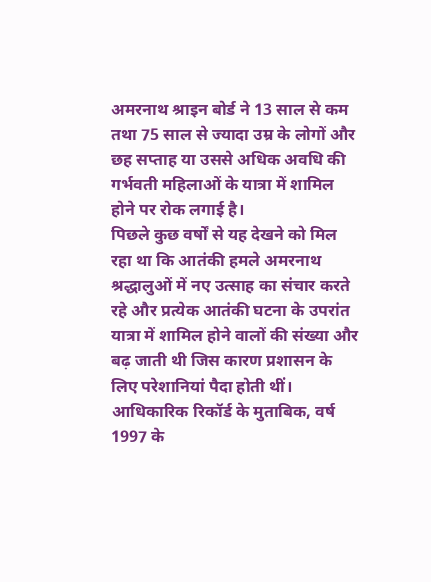अमरनाथ श्राइन बोर्ड ने 13 साल से कम तथा 75 साल से ज्यादा उम्र के लोगों और छह सप्ताह या उससे अधिक अवधि की गर्भवती महिलाओं के यात्रा में शामिल होने पर रोक लगाई है।
पिछले कुछ वर्षों से यह देखने को मिल रहा था कि आतंकी हमले अमरनाथ श्रद्धालुओं में नए उत्साह का संचार करते रहे और प्रत्येक आतंकी घटना के उपरांत यात्रा में शामिल होने वालों की संख्या और बढ़ जाती थी जिस कारण प्रशासन के लिए परेशानियां पैदा होती थीं।
आधिकारिक रिकॉर्ड के मुताबिक, वर्ष 1997 के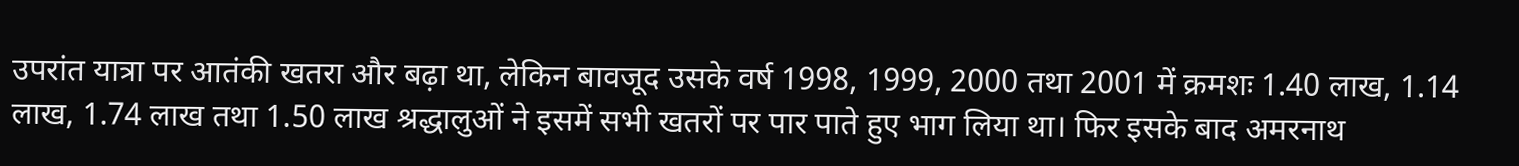उपरांत यात्रा पर आतंकी खतरा और बढ़ा था, लेकिन बावजूद उसके वर्ष 1998, 1999, 2000 तथा 2001 में क्रमशः 1.40 लाख, 1.14 लाख, 1.74 लाख तथा 1.50 लाख श्रद्धालुओं ने इसमें सभी खतरों पर पार पाते हुए भाग लिया था। फिर इसके बाद अमरनाथ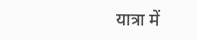यात्रा में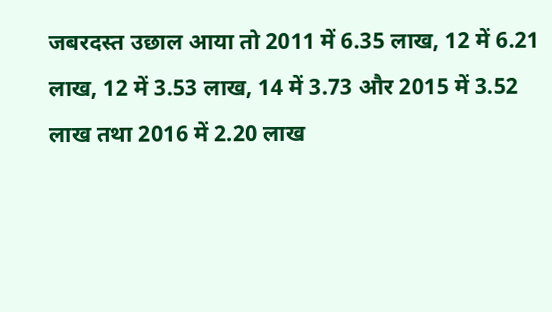जबरदस्त उछाल आया तो 2011 में 6.35 लाख, 12 में 6.21 लाख, 12 में 3.53 लाख, 14 में 3.73 और 2015 में 3.52 लाख तथा 2016 में 2.20 लाख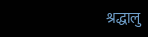श्रद्धालु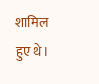शामिल हुए थे।